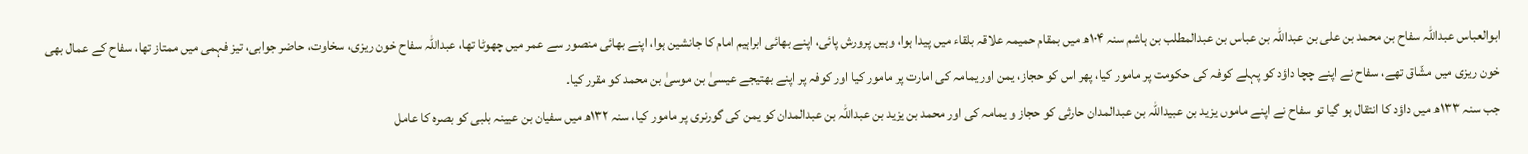ابوالعباس عبداللہ سفاح بن محمد بن علی بن عبداللہ بن عباس بن عبدالمطلب بن ہاشم سنہ ۱۰۴ھ میں بمقام حمیمہ علاقہ بلقاء میں پیدا ہوا، وہیں پرورش پائی، اپنے بھائی ابراہیم امام کا جانشین ہوا، اپنے بھائی منصور سے عمر میں چھوٹا تھا، عبداللہ سفاح خون ریزی، سخاوت، حاضر جوابی، تیز فہمی میں ممتاز تھا، سفاح کے عمال بھی خون ریزی میں مشّاق تھے، سفاح نے اپنے چچا داؤد کو پہلے کوفہ کی حکومت پر مامور کیا، پھر اس کو حجاز، یمن اور یمامہ کی امارت پر مامور کیا اور کوفہ پر اپنے بھتیجے عیسیٰ بن موسیٰ بن محمد کو مقرر کیا۔
جب سنہ ۱۳۳ھ میں داؤد کا انتقال ہو گیا تو سفاح نے اپنے ماموں یزید بن عبیداللہ بن عبدالمدان حارثی کو حجاز و یمامہ کی اور محمد بن یزید بن عبداللہ بن عبدالمدان کو یمن کی گورنری پر مامور کیا، سنہ ۱۳۲ھ میں سفیان بن عیینہ بلبی کو بصرہ کا عامل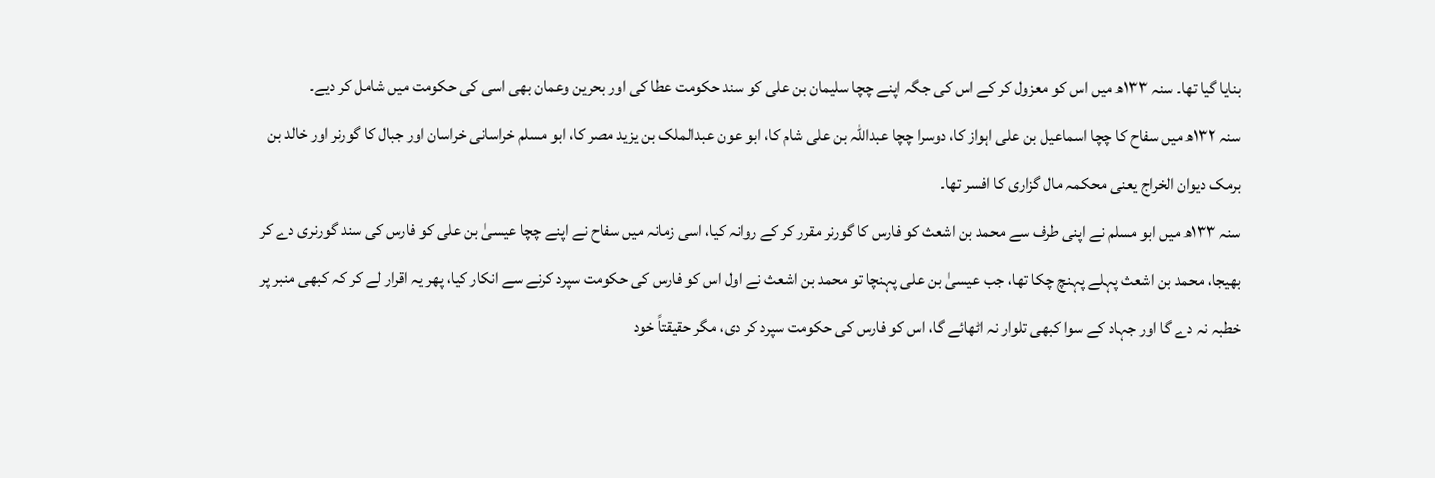بنایا گیا تھا۔ سنہ ۱۳۳ھ میں اس کو معزول کر کے اس کی جگہ اپنے چچا سلیمان بن علی کو سند حکومت عطا کی اور بحرین وعمان بھی اسی کی حکومت میں شامل کر دیے۔
سنہ ۱۳۲ھ میں سفاح کا چچا اسماعیل بن علی اہواز کا، دوسرا چچا عبداللہ بن علی شام کا، ابو عون عبدالملک بن یزید مصر کا، ابو مسلم خراسانی خراسان اور جبال کا گورنر اور خالد بن برمک دیوان الخراج یعنی محکمہ مال گزاری کا افسر تھا۔
سنہ ۱۳۳ھ میں ابو مسلم نے اپنی طرف سے محمد بن اشعث کو فارس کا گورنر مقرر کر کے روانہ کیا، اسی زمانہ میں سفاح نے اپنے چچا عیسیٰ بن علی کو فارس کی سند گورنری دے کر بھیجا، محمد بن اشعث پہلے پہنچ چکا تھا، جب عیسیٰ بن علی پہنچا تو محمد بن اشعث نے اول اس کو فارس کی حکومت سپرد کرنے سے انکار کیا، پھر یہ اقرار لے کر کہ کبھی منبر پر خطبہ نہ دے گا اور جہاد کے سوا کبھی تلوار نہ اٹھائے گا، اس کو فارس کی حکومت سپرد کر دی، مگر حقیقتاً خود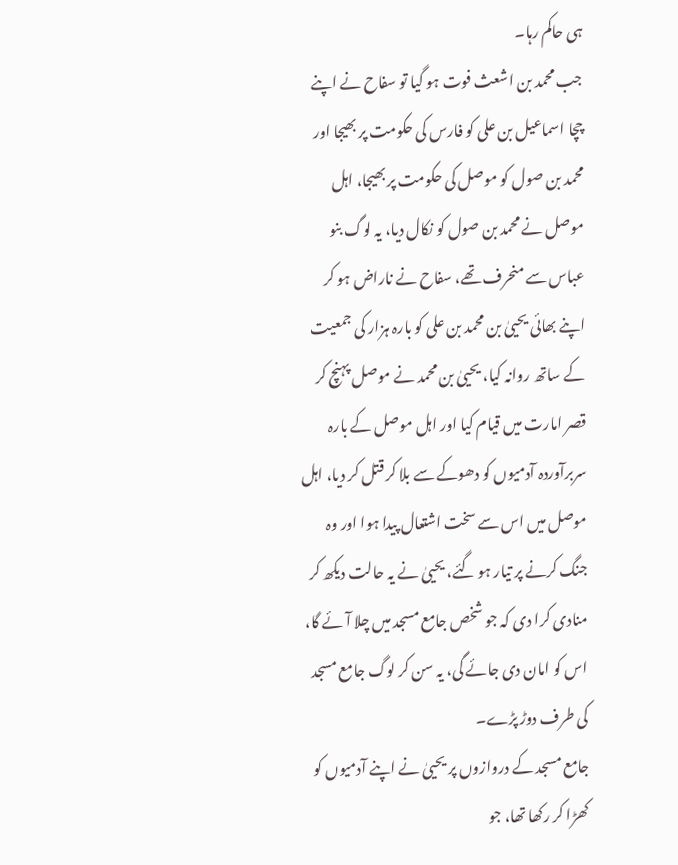ہی حاکم رہا۔
جب محمد بن اشعث فوت ہو گیا تو سفاح نے اپنے چچا اسماعیل بن علی کو فارس کی حکومت پر بھیجا اور محمد بن صول کو موصل کی حکومت پر بھیجا، اہل موصل نے محمد بن صول کو نکال دیا، یہ لوگ بنو عباس سے منحرف تھے، سفاح نے ناراض ہو کر اپنے بھائی یحییٰ بن محمد بن علی کو بارہ ہزار کی جمعیت کے ساتھ روانہ کیا، یحییٰ بن محمد نے موصل پہنچ کر قصر امارت میں قیام کیا اور اہل موصل کے بارہ سربرآوردہ آدمیوں کو دھوکے سے بلا کر قتل کر دیا، اہل موصل میں اس سے سخت اشتعال پیدا ہوا اور وہ جنگ کرنے پر تیار ہو گئے، یحییٰ نے یہ حالت دیکھ کر منادی کرا دی کہ جو شخص جامع مسجد میں چلا آئے گا، اس کو امان دی جائے گی، یہ سن کر لوگ جامع مسجد کی طرف دوڑ پڑے۔
جامع مسجد کے دروازوں پر یحییٰ نے اپنے آدمیوں کو کھڑا کر رکھا تھا، جو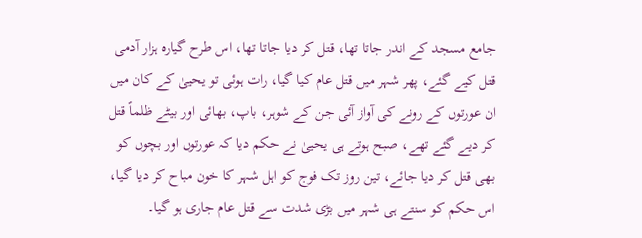جامع مسجد کے اندر جاتا تھا، قتل کر دیا جاتا تھا، اس طرح گیارہ ہزار آدمی قتل کیے گئے، پھر شہر میں قتل عام کیا گیا، رات ہوئی تو یحییٰ کے کان میں ان عورتوں کے رونے کی آواز آئی جن کے شوہر، باپ، بھائی اور بیٹے ظلماً قتل کر دیے گئے تھے، صبح ہوتے ہی یحییٰ نے حکم دیا کہ عورتوں اور بچوں کو بھی قتل کر دیا جائے، تین روز تک فوج کو اہل شہر کا خون مباح کر دیا گیا، اس حکم کو سنتے ہی شہر میں بڑی شدت سے قتل عام جاری ہو گیا۔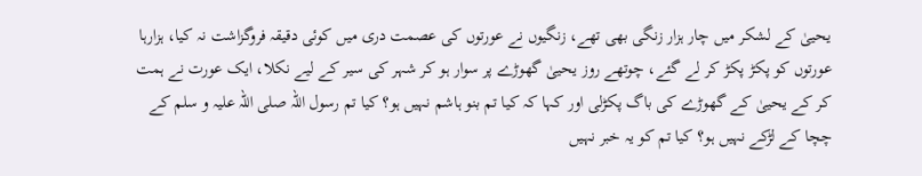یحییٰ کے لشکر میں چار ہزار زنگی بھی تھے، زنگیوں نے عورتوں کی عصمت دری میں کوئی دقیقہ فروگزاشت نہ کیا، ہزارہا عورتوں کو پکڑ پکڑ کر لے گئے، چوتھے روز یحییٰ گھوڑے پر سوار ہو کر شہر کی سیر کے لیے نکلا، ایک عورت نے ہمت کر کے یحییٰ کے گھوڑے کی باگ پکڑلی اور کہا کہ کیا تم بنو ہاشم نہیں ہو؟ کیا تم رسول اللہ صلی اللہ علیہ و سلم کے چچا کے لڑکے نہیں ہو؟ کیا تم کو یہ خبر نہیں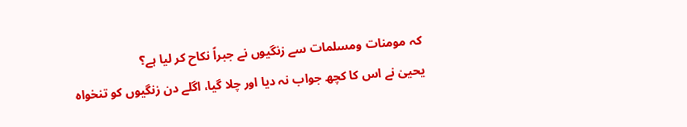کہ مومنات ومسلمات سے زنگیوں نے جبراً نکاح کر لیا ہے؟
یحییٰ نے اس کا کچھ جواب نہ دیا اور چلا گیا، اگلے دن زنگیوں کو تنخواہ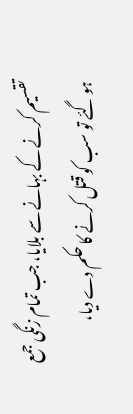تقسیم کرنے کے بہانے سے بلایا، جب تمام زنگی جمع ہو گئے تو سب کو قتل کرنے کا حکم دے دیا،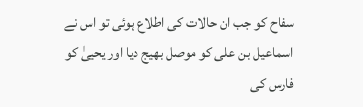سفاح کو جب ان حالات کی اطلاع ہوئی تو اس نے اسماعیل بن علی کو موصل بھیج دیا اور یحییٰ کو فارس کی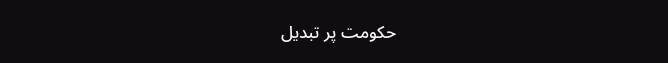حکومت پر تبدیل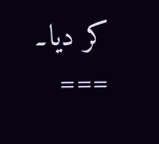کر دیا۔
===